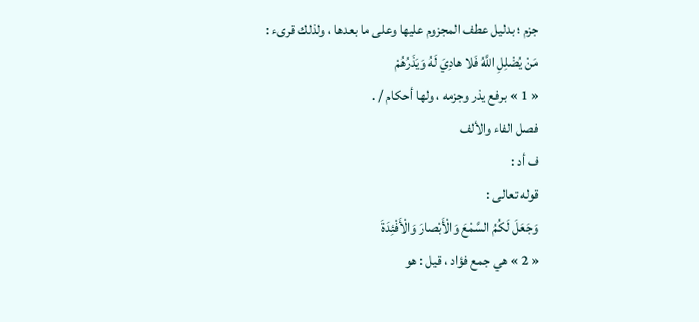جزم ؛ بدليل عطف المجزوم عليها وعلى ما بعدها ، ولذلك قرىء :
مَنْ يُضْلِلِ اللَّهُ فَلا هادِيَ لَهُ وَيَذَرُهُمْ
« 1 » برفع يذر وجزمه ، ولها أحكام / .
فصل الفاء والألف
ف أد :
قوله تعالى :
وَجَعَلَ لَكُمُ السَّمْعَ وَالْأَبْصارَ وَالْأَفْئِدَةَ
« 2 » هي جمع فؤاد ، قيل : هو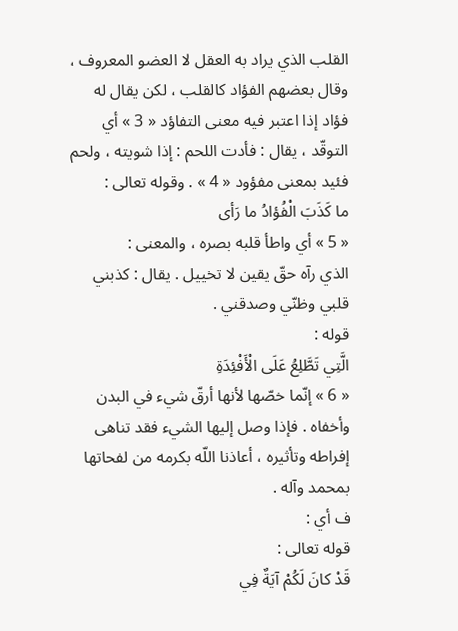القلب الذي يراد به العقل لا العضو المعروف ، وقال بعضهم الفؤاد كالقلب ، لكن يقال له فؤاد إذا اعتبر فيه معنى التفاؤد « 3 » أي التوقّد ، يقال : فأدت اللحم : إذا شويته ، ولحم فئيد بمعنى مفؤود « 4 » . وقوله تعالى :
ما كَذَبَ الْفُؤادُ ما رَأى
« 5 » أي واطأ قلبه بصره ، والمعنى :
الذي رآه حقّ يقين لا تخييل . يقال : كذبني قلبي وظنّي وصدقني .
قوله :
الَّتِي تَطَّلِعُ عَلَى الْأَفْئِدَةِ
« 6 » إنّما خصّها لأنها أرقّ شيء في البدن وأخفاه . فإذا وصل إليها الشيء فقد تناهى إفراطه وتأثيره ، أعاذنا اللّه بكرمه من لفحاتها بمحمد وآله .
ف أي :
قوله تعالى :
قَدْ كانَ لَكُمْ آيَةٌ فِي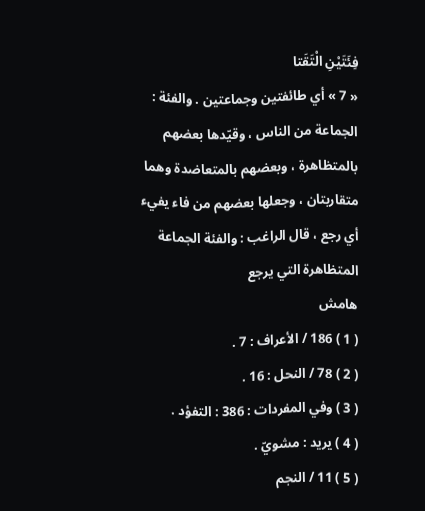فِئَتَيْنِ الْتَقَتا
« 7 » أي طائفتين وجماعتين . والفئة :
الجماعة من الناس ، وقيّدها بعضهم بالمتظاهرة ، وبعضهم بالمتعاضدة وهما متقاربتان ، وجعلها بعضهم من فاء يفيء أي رجع ، قال الراغب : والفئة الجماعة المتظاهرة التي يرجع
هامش
( 1 ) 186 / الأعراف : 7 .
( 2 ) 78 / النحل : 16 .
( 3 ) وفي المفردات : 386 : التفؤد .
( 4 ) يريد : مشويّ .
( 5 ) 11 / النجم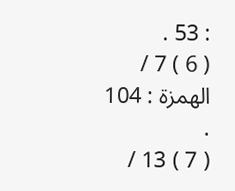: 53 .
( 6 ) 7 / الهمزة : 104 .
( 7 ) 13 /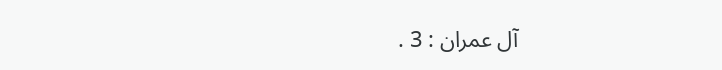آل عمران : 3 .